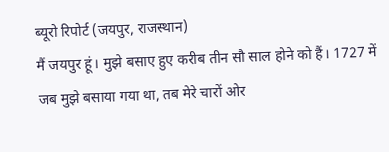ब्यूरो रिपोर्ट (जयपुर, राजस्थान)
मैं जयपुर हूं। मुझे बसाए हुए करीब तीन सौ साल होने को हैं। 1727 में जब मुझे बसाया गया था, तब मेरे चारों ओर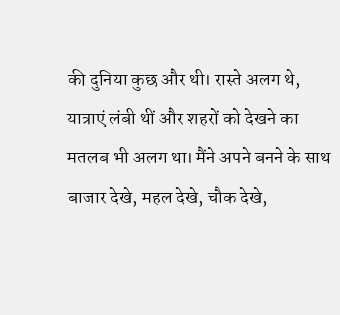की दुनिया कुछ और थी। रास्ते अलग थे, यात्राएं लंबी थीं और शहरों को देखने का मतलब भी अलग था। मैंने अपने बनने के साथ बाजार देखे, महल देखे, चौक देखे,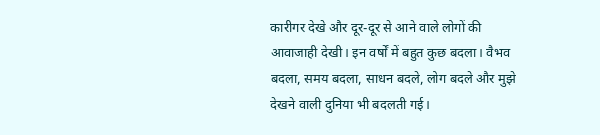कारीगर देखे और दूर-दूर से आने वाले लोगों की आवाजाही देखी। इन वर्षों में बहुत कुछ बदला। वैभव बदला, समय बदला, साधन बदले, लोग बदले और मुझे देखने वाली दुनिया भी बदलती गई।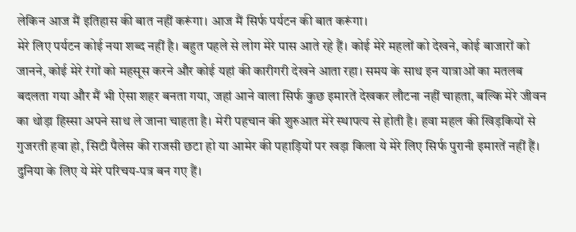लेकिन आज मैं इतिहास की बात नहीं करूंगा। आज मैं सिर्फ पर्यटन की बात करूंगा।
मेरे लिए पर्यटन कोई नया शब्द नहीं है। बहुत पहले से लोग मेरे पास आते रहे हैं। कोई मेरे महलों को देखने, कोई बाजारों को जानने, कोई मेरे रंगों को महसूस करने और कोई यहां की कारीगरी देखने आता रहा। समय के साथ इन यात्राओं का मतलब बदलता गया और मैं भी ऐसा शहर बनता गया, जहां आने वाला सिर्फ कुछ इमारतें देखकर लौटना नहीं चाहता, बल्कि मेरे जीवन का थोड़ा हिस्सा अपने साथ ले जाना चाहता है। मेरी पहचान की शुरुआत मेरे स्थापत्य से होती है। हवा महल की खिड़कियों से गुजरती हवा हो, सिटी पैलेस की राजसी छटा हो या आमेर की पहाड़ियों पर खड़ा किला ये मेरे लिए सिर्फ पुरानी इमारतें नहीं हैं। दुनिया के लिए ये मेरे परिचय-पत्र बन गए हैं।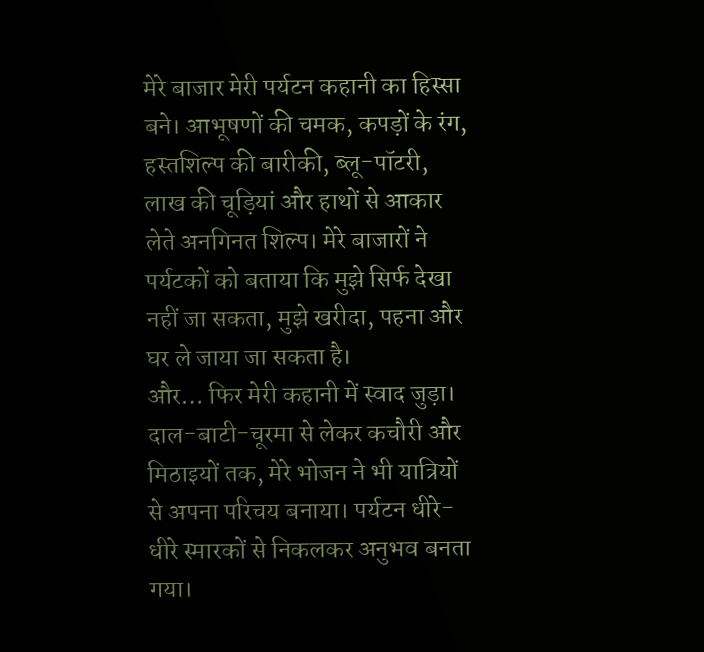मेरे बाजार मेरी पर्यटन कहानी का हिस्सा बने। आभूषणों की चमक, कपड़ों के रंग, हस्तशिल्प की बारीकी, ब्लू-पॉटरी, लाख की चूड़ियां और हाथों से आकार लेते अनगिनत शिल्प। मेरे बाजारों ने पर्यटकों को बताया कि मुझे सिर्फ देखा नहीं जा सकता, मुझे खरीदा, पहना और घर ले जाया जा सकता है।
और… फिर मेरी कहानी में स्वाद जुड़ा। दाल-बाटी-चूरमा से लेकर कचौरी और मिठाइयों तक, मेरे भोजन ने भी यात्रियों से अपना परिचय बनाया। पर्यटन धीरे-धीरे स्मारकों से निकलकर अनुभव बनता गया।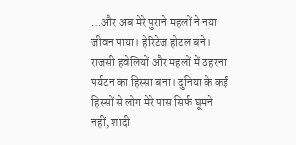…और अब मेरे पुराने महलों ने नया जीवन पाया। हेरिटेज होटल बने। राजसी हवेलियों और महलों में ठहरना पर्यटन का हिस्सा बना। दुनिया के कई हिस्सों से लोग मेरे पास सिर्फ घूमने नहीं, शादी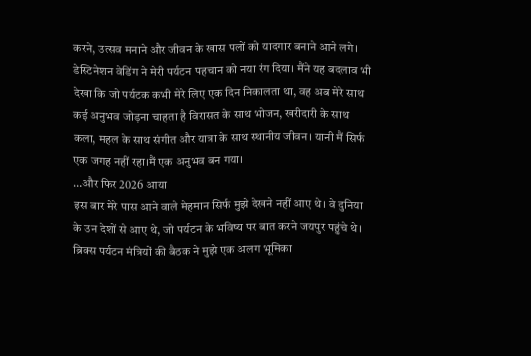करने, उत्सव मनाने और जीवन के खास पलों को यादगार बनाने आने लगे। डेस्टिनेशन वेडिंग ने मेरी पर्यटन पहचान को नया रंग दिया। मैंने यह बदलाव भी देखा कि जो पर्यटक कभी मेरे लिए एक दिन निकालता था, वह अब मेरे साथ कई अनुभव जोड़ना चाहता है विरासत के साथ भोजन, खरीदारी के साथ कला, महल के साथ संगीत और यात्रा के साथ स्थानीय जीवन। यानी मैं सिर्फ एक जगह नहीं रहा।मैं एक अनुभव बन गया।
…और फिर 2026 आया
इस बार मेरे पास आने वाले मेहमान सिर्फ मुझे देखने नहीं आए थे। वे दुनिया के उन देशों से आए थे, जो पर्यटन के भविष्य पर बात करने जयपुर पहुंचे थे। ब्रिक्स पर्यटन मंत्रियों की बैठक ने मुझे एक अलग भूमिका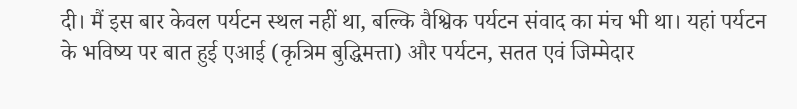दी। मैं इस बार केवल पर्यटन स्थल नहीं था, बल्कि वैश्विक पर्यटन संवाद का मंच भी था। यहां पर्यटन के भविष्य पर बात हुई एआई (कृत्रिम बुद्धिमत्ता) और पर्यटन, सतत एवं जिम्मेदार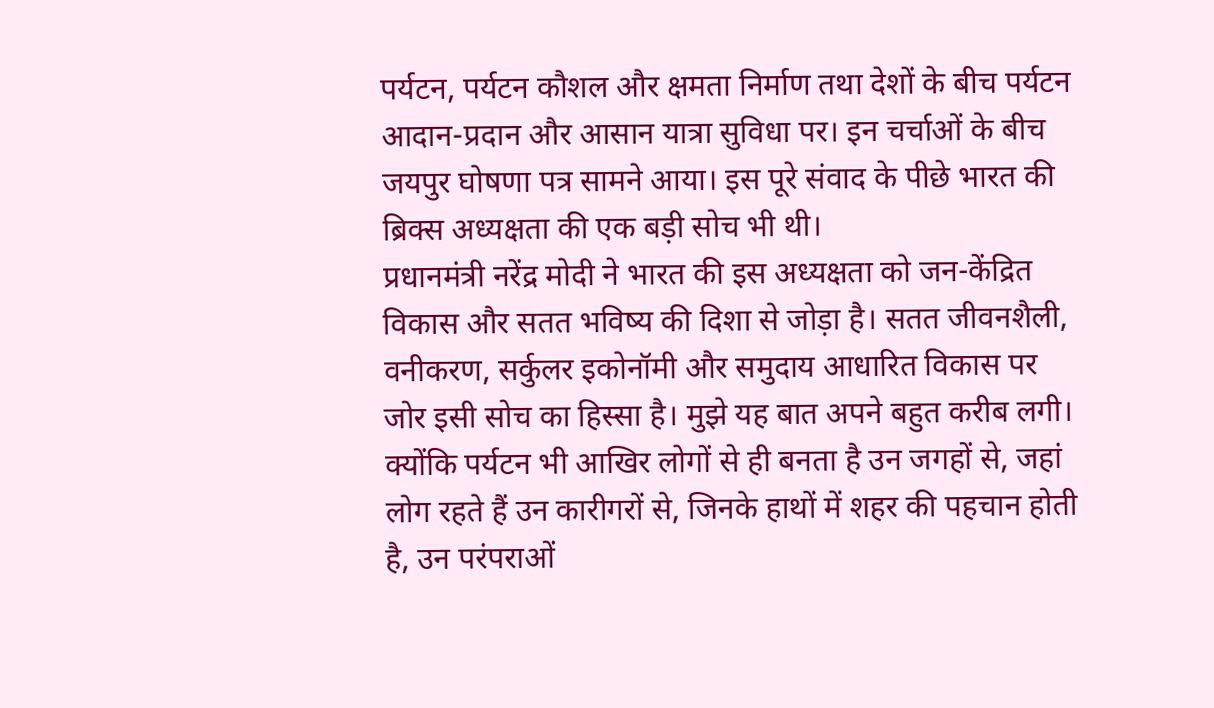पर्यटन, पर्यटन कौशल और क्षमता निर्माण तथा देशों के बीच पर्यटन आदान-प्रदान और आसान यात्रा सुविधा पर। इन चर्चाओं के बीच जयपुर घोषणा पत्र सामने आया। इस पूरे संवाद के पीछे भारत की ब्रिक्स अध्यक्षता की एक बड़ी सोच भी थी।
प्रधानमंत्री नरेंद्र मोदी ने भारत की इस अध्यक्षता को जन-केंद्रित विकास और सतत भविष्य की दिशा से जोड़ा है। सतत जीवनशैली, वनीकरण, सर्कुलर इकोनॉमी और समुदाय आधारित विकास पर जोर इसी सोच का हिस्सा है। मुझे यह बात अपने बहुत करीब लगी। क्योंकि पर्यटन भी आखिर लोगों से ही बनता है उन जगहों से, जहां लोग रहते हैं उन कारीगरों से, जिनके हाथों में शहर की पहचान होती है, उन परंपराओं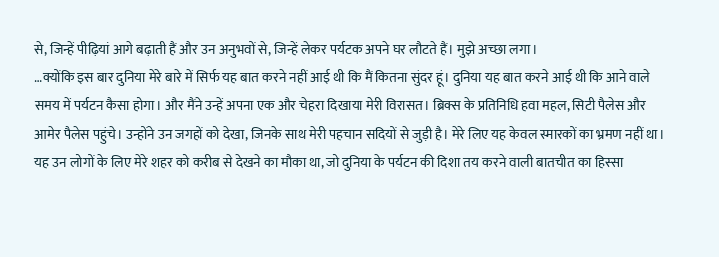से, जिन्हें पीढ़ियां आगे बढ़ाती हैं और उन अनुभवों से, जिन्हें लेकर पर्यटक अपने घर लौटते हैं। मुझे अच्छा लगा।
…क्योंकि इस बार दुनिया मेरे बारे में सिर्फ यह बात करने नहीं आई थी कि मैं कितना सुंदर हूं। दुनिया यह बात करने आई थी कि आने वाले समय में पर्यटन कैसा होगा। और मैंने उन्हें अपना एक और चेहरा दिखाया मेरी विरासत। ब्रिक्स के प्रतिनिधि हवा महल, सिटी पैलेस और आमेर पैलेस पहुंचे। उन्होंने उन जगहों को देखा, जिनके साथ मेरी पहचान सदियों से जुड़ी है। मेरे लिए यह केवल स्मारकों का भ्रमण नहीं था। यह उन लोगों के लिए मेरे शहर को करीब से देखने का मौका था, जो दुनिया के पर्यटन की दिशा तय करने वाली बातचीत का हिस्सा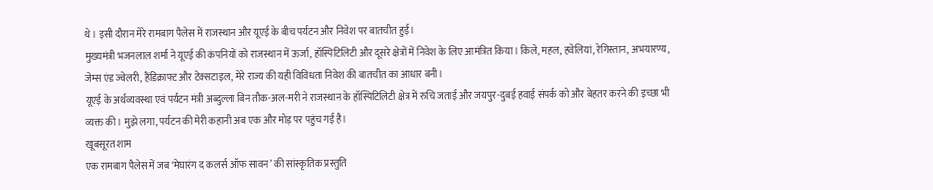थे। इसी दौरान मेरे रामबाग पैलेस में राजस्थान और यूएई के बीच पर्यटन और निवेश पर बातचीत हुई।
मुख्यमंत्री भजनलाल शर्मा ने यूएई की कंपनियों को राजस्थान में ऊर्जा, हॉस्पिटिलिटी और दूसरे क्षेत्रों में निवेश के लिए आमंत्रित किया। किले, महल, हवेलियां, रेगिस्तान, अभयारण्य, जेम्स एंड ज्वेलरी, हैंडिक्राफ्ट और टेक्सटाइल, मेरे राज्य की यही विविधता निवेश की बातचीत का आधार बनी।
यूएई के अर्थव्यवस्था एवं पर्यटन मंत्री अब्दुल्ला बिन तौक-अल-मरी ने राजस्थान के हॉस्पिटिलिटी क्षेत्र में रुचि जताई और जयपुर-दुबई हवाई संपर्क को और बेहतर करने की इच्छा भी व्यक्त की। मुझे लगा, पर्यटन की मेरी कहानी अब एक और मोड़ पर पहुंच गई है।
खूबसूरत शाम
एक रामबाग पैलेस में जब ‘मेघारंग द कलर्स ऑफ सावन’ की सांस्कृतिक प्रस्तुति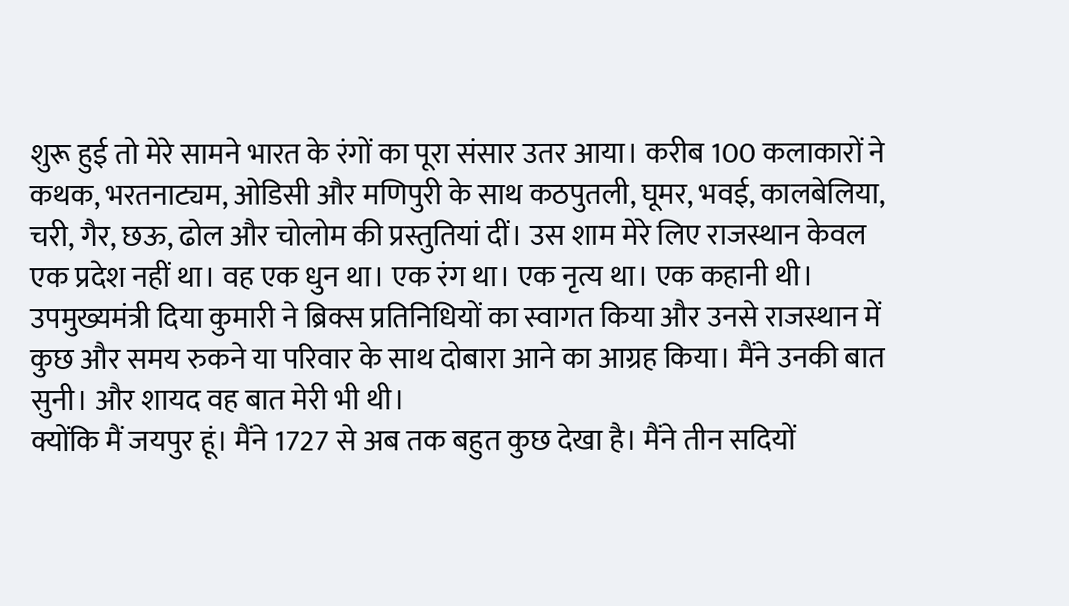शुरू हुई तो मेरे सामने भारत के रंगों का पूरा संसार उतर आया। करीब 100 कलाकारों ने कथक, भरतनाट्यम, ओडिसी और मणिपुरी के साथ कठपुतली, घूमर, भवई, कालबेलिया, चरी, गैर, छऊ, ढोल और चोलोम की प्रस्तुतियां दीं। उस शाम मेरे लिए राजस्थान केवल एक प्रदेश नहीं था। वह एक धुन था। एक रंग था। एक नृत्य था। एक कहानी थी।
उपमुख्यमंत्री दिया कुमारी ने ब्रिक्स प्रतिनिधियों का स्वागत किया और उनसे राजस्थान में कुछ और समय रुकने या परिवार के साथ दोबारा आने का आग्रह किया। मैंने उनकी बात सुनी। और शायद वह बात मेरी भी थी।
क्योंकि मैं जयपुर हूं। मैंने 1727 से अब तक बहुत कुछ देखा है। मैंने तीन सदियों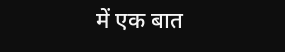में एक बात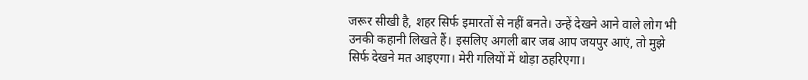जरूर सीखी है, शहर सिर्फ इमारतों से नहीं बनते। उन्हें देखने आने वाले लोग भी उनकी कहानी लिखते हैं। इसलिए अगली बार जब आप जयपुर आएं, तो मुझे सिर्फ देखने मत आइएगा। मेरी गलियों में थोड़ा ठहरिएगा।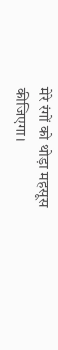मेरे रंगों को थोड़ा महसूस कीजिएगा।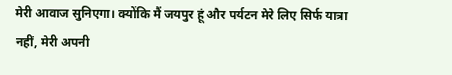मेरी आवाज सुनिएगा। क्योंकि मैं जयपुर हूं और पर्यटन मेरे लिए सिर्फ यात्रा नहीं, मेरी अपनी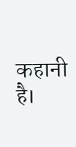कहानी है।